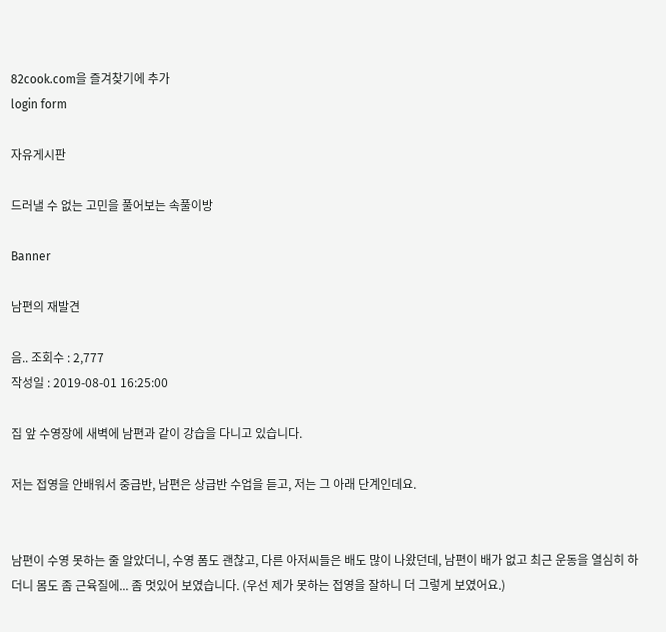82cook.com을 즐겨찾기에 추가
login form

자유게시판

드러낼 수 없는 고민을 풀어보는 속풀이방

Banner

남편의 재발견

음.. 조회수 : 2,777
작성일 : 2019-08-01 16:25:00

집 앞 수영장에 새벽에 남편과 같이 강습을 다니고 있습니다.

저는 접영을 안배워서 중급반, 남편은 상급반 수업을 듣고, 저는 그 아래 단계인데요.


남편이 수영 못하는 줄 알았더니, 수영 폼도 괜찮고, 다른 아저씨들은 배도 많이 나왔던데, 남편이 배가 없고 최근 운동을 열심히 하더니 몸도 좀 근육질에... 좀 멋있어 보였습니다. (우선 제가 못하는 접영을 잘하니 더 그렇게 보였어요.)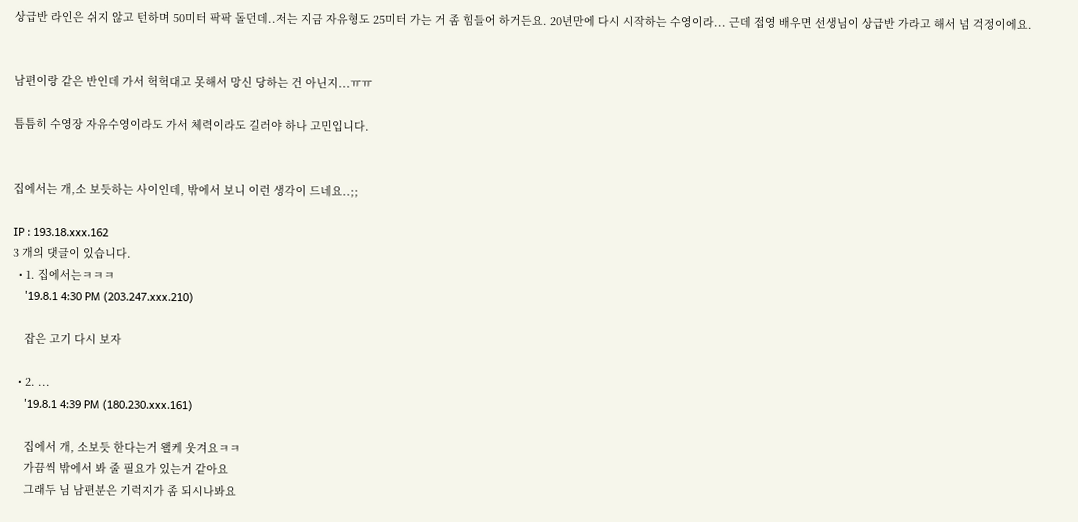상급반 라인은 쉬지 않고 턴하며 50미터 팍팍 돌던데..저는 지금 자유형도 25미터 가는 거 좀 힘들어 하거든요. 20년만에 다시 시작하는 수영이라... 근데 접영 배우면 선생님이 상급반 가라고 해서 넘 걱정이에요.


남편이랑 같은 반인데 가서 헉헉대고 못해서 망신 당하는 건 아닌지...ㅠㅠ

틈틈히 수영장 자유수영이라도 가서 체력이라도 길러야 하나 고민입니다.


집에서는 개,소 보듯하는 사이인데, 밖에서 보니 이런 생각이 드네요..;;

IP : 193.18.xxx.162
3 개의 댓글이 있습니다.
  • 1. 집에서는ㅋㅋㅋ
    '19.8.1 4:30 PM (203.247.xxx.210)

    잡은 고기 다시 보자

  • 2. ...
    '19.8.1 4:39 PM (180.230.xxx.161)

    집에서 개, 소보듯 한다는거 왤케 웃겨요ㅋㅋ
    가끔씩 밖에서 봐 줄 필요가 있는거 같아요
    그래두 님 남편분은 기럭지가 좀 되시나봐요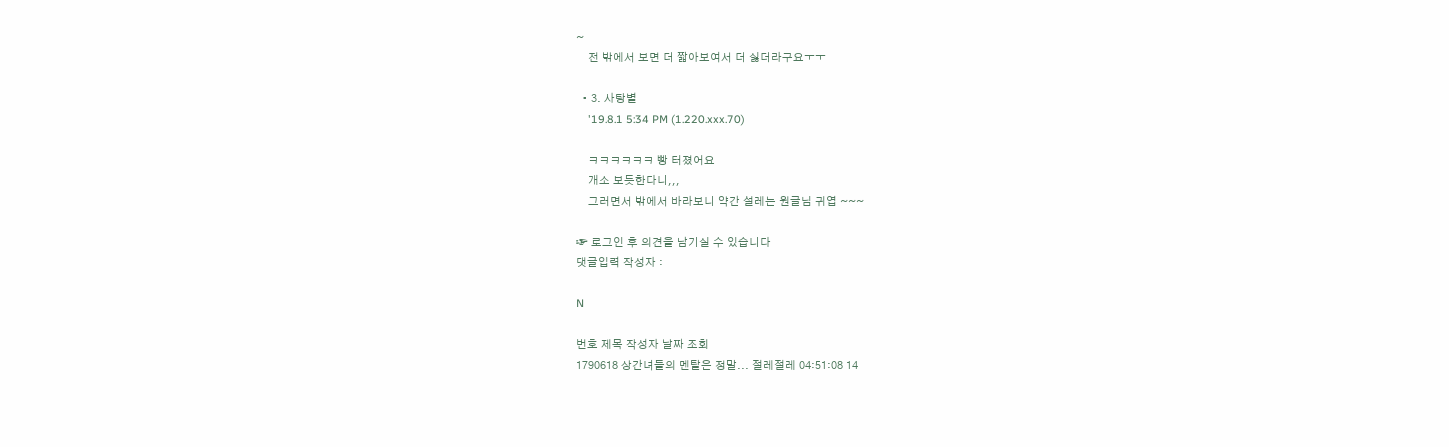~
    전 밖에서 보면 더 짧아보여서 더 싫더라구요ㅜㅜ

  • 3. 사탕별
    '19.8.1 5:34 PM (1.220.xxx.70)

    ㅋㅋㅋㅋㅋㅋ 빵 터졌어요
    개소 보듯한다니,,,
    그러면서 밖에서 바라보니 약간 설레는 원글님 귀엽 ~~~

☞ 로그인 후 의견을 남기실 수 있습니다
댓글입력 작성자 :

N

번호 제목 작성자 날짜 조회
1790618 상간녀들의 멘탈은 정말... 절레절레 04:51:08 14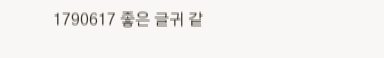1790617 좋은 글귀 같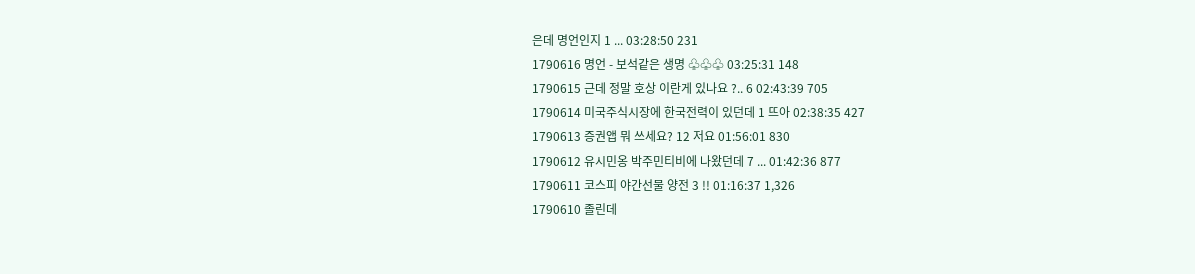은데 명언인지 1 ... 03:28:50 231
1790616 명언 - 보석같은 생명 ♧♧♧ 03:25:31 148
1790615 근데 정말 호상 이란게 있나요 ?.. 6 02:43:39 705
1790614 미국주식시장에 한국전력이 있던데 1 뜨아 02:38:35 427
1790613 증권앱 뭐 쓰세요? 12 저요 01:56:01 830
1790612 유시민옹 박주민티비에 나왔던데 7 ... 01:42:36 877
1790611 코스피 야간선물 양전 3 !! 01:16:37 1,326
1790610 졸린데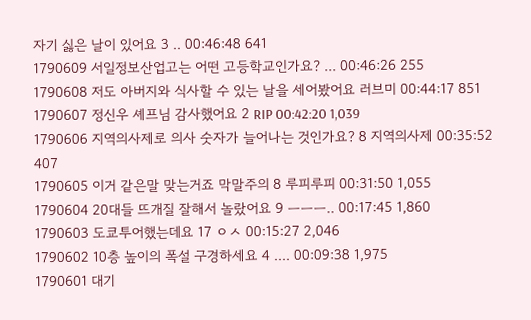자기 싫은 날이 있어요 3 .. 00:46:48 641
1790609 서일정보산업고는 어떤 고등학교인가요? ... 00:46:26 255
1790608 저도 아버지와 식사할 수 있는 날을 세어봤어요 러브미 00:44:17 851
1790607 정신우 셰프님 감사했어요 2 RIP 00:42:20 1,039
1790606 지역의사제로 의사 숫자가 늘어나는 것인가요? 8 지역의사제 00:35:52 407
1790605 이거 같은말 맞는거죠 막말주의 8 루피루피 00:31:50 1,055
1790604 20대들 뜨개질 잘해서 놀랐어요 9 ㅡㅡㅡ.. 00:17:45 1,860
1790603 도쿄투어했는데요 17 ㅇㅅ 00:15:27 2,046
1790602 10층 높이의 폭설 구경하세요 4 .... 00:09:38 1,975
1790601 대기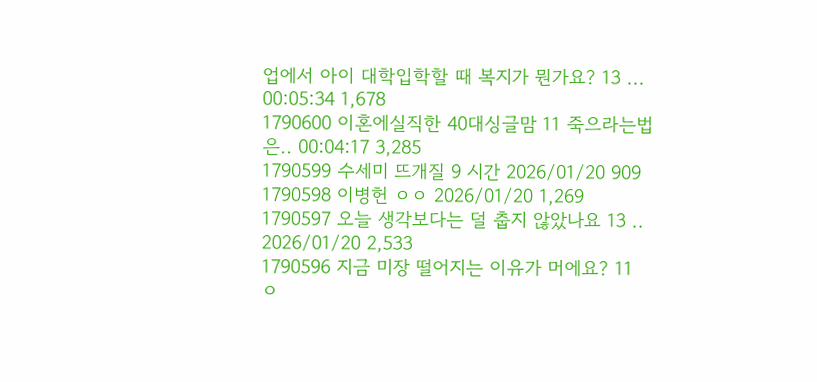업에서 아이 대학입학할 때 복지가 뭔가요? 13 ... 00:05:34 1,678
1790600 이혼에실직한 40대싱글맘 11 죽으라는법은.. 00:04:17 3,285
1790599 수세미 뜨개질 9 시간 2026/01/20 909
1790598 이병헌 ㅇㅇ 2026/01/20 1,269
1790597 오늘 생각보다는 덜 춥지 않았나요 13 .. 2026/01/20 2,533
1790596 지금 미장 떨어지는 이유가 머에요? 11 ㅇ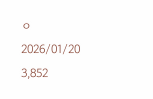ㅇ 2026/01/20 3,852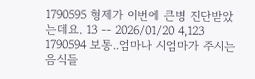1790595 형제가 이번에 큰병 진단받았는데요. 13 -- 2026/01/20 4,123
1790594 보통..엄마나 시엄마가 주시는 음식들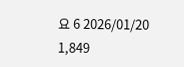요 6 2026/01/20 1,849